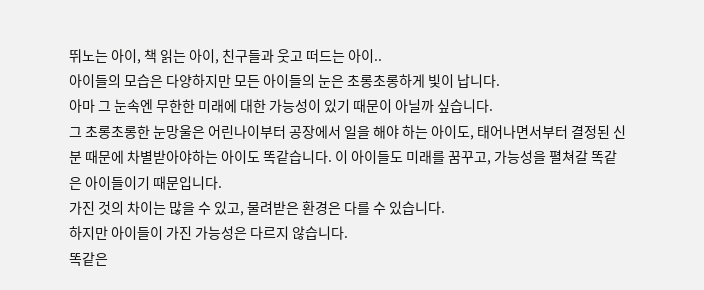뛰노는 아이, 책 읽는 아이, 친구들과 웃고 떠드는 아이..
아이들의 모습은 다양하지만 모든 아이들의 눈은 초롱초롱하게 빛이 납니다.
아마 그 눈속엔 무한한 미래에 대한 가능성이 있기 때문이 아닐까 싶습니다.
그 초롱초롱한 눈망울은 어린나이부터 공장에서 일을 해야 하는 아이도, 태어나면서부터 결정된 신분 때문에 차별받아야하는 아이도 똑같습니다. 이 아이들도 미래를 꿈꾸고, 가능성을 펼쳐갈 똑같은 아이들이기 때문입니다.
가진 것의 차이는 많을 수 있고, 물려받은 환경은 다를 수 있습니다.
하지만 아이들이 가진 가능성은 다르지 않습니다.
똑같은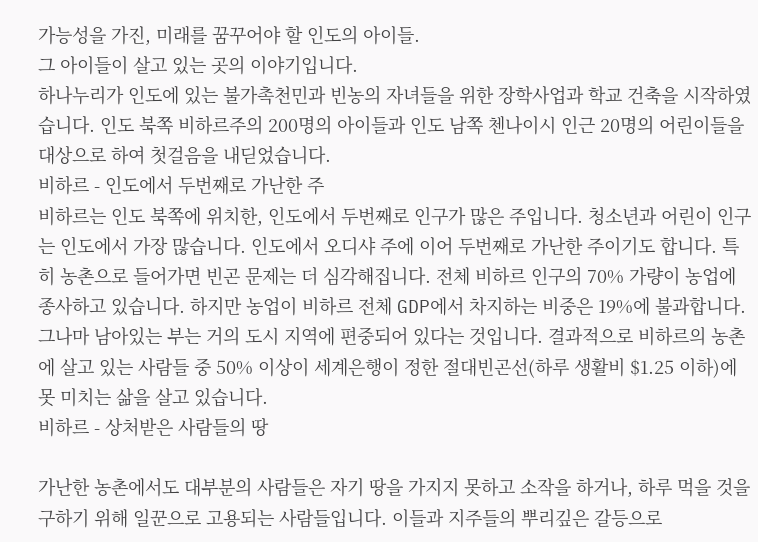가능성을 가진, 미래를 꿈꾸어야 할 인도의 아이들.
그 아이들이 살고 있는 곳의 이야기입니다.
하나누리가 인도에 있는 불가촉천민과 빈농의 자녀들을 위한 장학사업과 학교 건축을 시작하였습니다. 인도 북쪽 비하르주의 200명의 아이들과 인도 남쪽 첸나이시 인근 20명의 어린이들을 대상으로 하여 첫걸음을 내딛었습니다.
비하르 - 인도에서 두번째로 가난한 주
비하르는 인도 북쪽에 위치한, 인도에서 두번째로 인구가 많은 주입니다. 청소년과 어린이 인구는 인도에서 가장 많습니다. 인도에서 오디샤 주에 이어 두번째로 가난한 주이기도 합니다. 특히 농촌으로 들어가면 빈곤 문제는 더 심각해집니다. 전체 비하르 인구의 70% 가량이 농업에 종사하고 있습니다. 하지만 농업이 비하르 전체 GDP에서 차지하는 비중은 19%에 불과합니다. 그나마 남아있는 부는 거의 도시 지역에 편중되어 있다는 것입니다. 결과적으로 비하르의 농촌에 살고 있는 사람들 중 50% 이상이 세계은행이 정한 절대빈곤선(하루 생활비 $1.25 이하)에 못 미치는 삶을 살고 있습니다.
비하르 - 상처받은 사람들의 땅

가난한 농촌에서도 대부분의 사람들은 자기 땅을 가지지 못하고 소작을 하거나, 하루 먹을 것을 구하기 위해 일꾼으로 고용되는 사람들입니다. 이들과 지주들의 뿌리깊은 갈등으로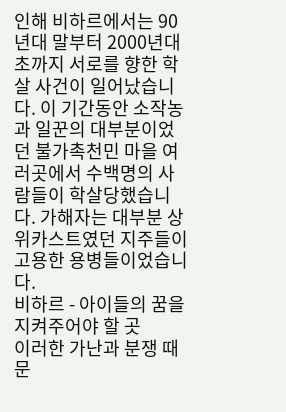인해 비하르에서는 90년대 말부터 2000년대 초까지 서로를 향한 학살 사건이 일어났습니다. 이 기간동안 소작농과 일꾼의 대부분이었던 불가촉천민 마을 여러곳에서 수백명의 사람들이 학살당했습니다. 가해자는 대부분 상위카스트였던 지주들이 고용한 용병들이었습니다.
비하르 - 아이들의 꿈을 지켜주어야 할 곳
이러한 가난과 분쟁 때문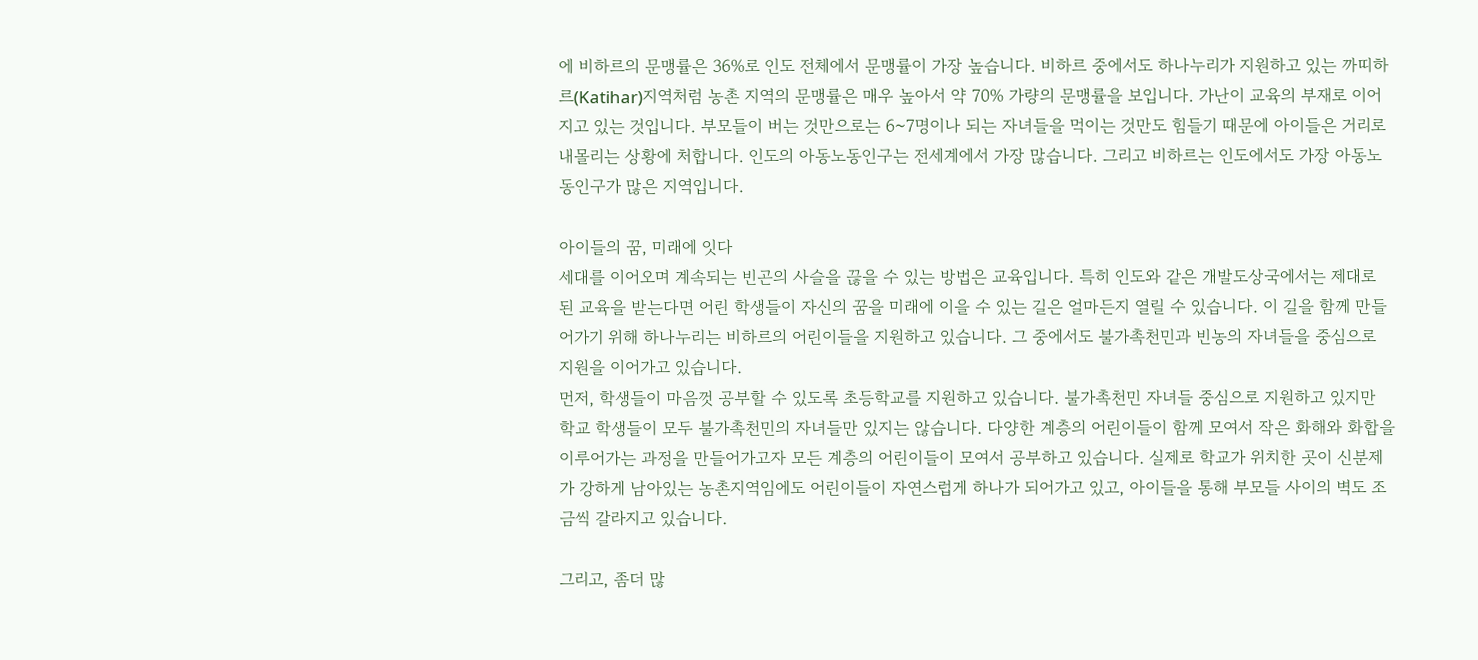에 비하르의 문맹률은 36%로 인도 전체에서 문맹률이 가장 높습니다. 비하르 중에서도 하나누리가 지원하고 있는 까띠하르(Katihar)지역처럼 농촌 지역의 문맹률은 매우 높아서 약 70% 가량의 문맹률을 보입니다. 가난이 교육의 부재로 이어지고 있는 것입니다. 부모들이 버는 것만으로는 6~7명이나 되는 자녀들을 먹이는 것만도 힘들기 때문에 아이들은 거리로 내몰리는 상황에 처합니다. 인도의 아동노동인구는 전세계에서 가장 많습니다. 그리고 비하르는 인도에서도 가장 아동노동인구가 많은 지역입니다.

아이들의 꿈, 미래에 잇다
세대를 이어오며 계속되는 빈곤의 사슬을 끊을 수 있는 방법은 교육입니다. 특히 인도와 같은 개발도상국에서는 제대로 된 교육을 받는다면 어린 학생들이 자신의 꿈을 미래에 이을 수 있는 길은 얼마든지 열릴 수 있습니다. 이 길을 함께 만들어가기 위해 하나누리는 비하르의 어린이들을 지원하고 있습니다. 그 중에서도 불가촉천민과 빈농의 자녀들을 중심으로 지원을 이어가고 있습니다.
먼저, 학생들이 마음껏 공부할 수 있도록 초등학교를 지원하고 있습니다. 불가촉천민 자녀들 중심으로 지원하고 있지만 학교 학생들이 모두 불가촉천민의 자녀들만 있지는 않습니다. 다양한 계층의 어린이들이 함께 모여서 작은 화해와 화합을 이루어가는 과정을 만들어가고자 모든 계층의 어린이들이 모여서 공부하고 있습니다. 실제로 학교가 위치한 곳이 신분제가 강하게 남아있는 농촌지역임에도 어린이들이 자연스럽게 하나가 되어가고 있고, 아이들을 통해 부모들 사이의 벽도 조금씩 갈라지고 있습니다.

그리고, 좀더 많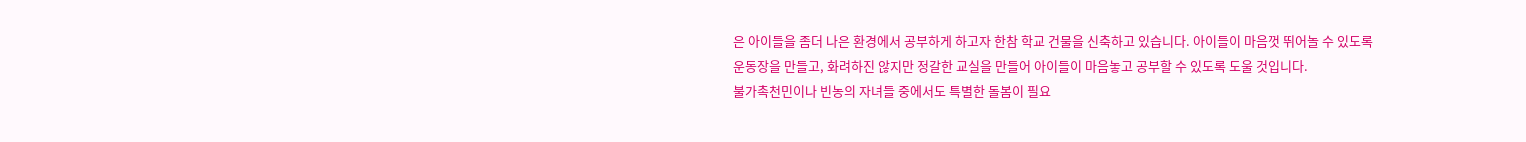은 아이들을 좀더 나은 환경에서 공부하게 하고자 한참 학교 건물을 신축하고 있습니다. 아이들이 마음껏 뛰어놀 수 있도록 운동장을 만들고, 화려하진 않지만 정갈한 교실을 만들어 아이들이 마음놓고 공부할 수 있도록 도울 것입니다.
불가촉천민이나 빈농의 자녀들 중에서도 특별한 돌봄이 필요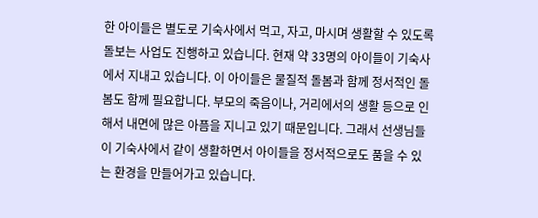한 아이들은 별도로 기숙사에서 먹고, 자고, 마시며 생활할 수 있도록 돌보는 사업도 진행하고 있습니다. 현재 약 33명의 아이들이 기숙사에서 지내고 있습니다. 이 아이들은 물질적 돌봄과 함께 정서적인 돌봄도 함께 필요합니다. 부모의 죽음이나, 거리에서의 생활 등으로 인해서 내면에 많은 아픔을 지니고 있기 때문입니다. 그래서 선생님들이 기숙사에서 같이 생활하면서 아이들을 정서적으로도 품을 수 있는 환경을 만들어가고 있습니다.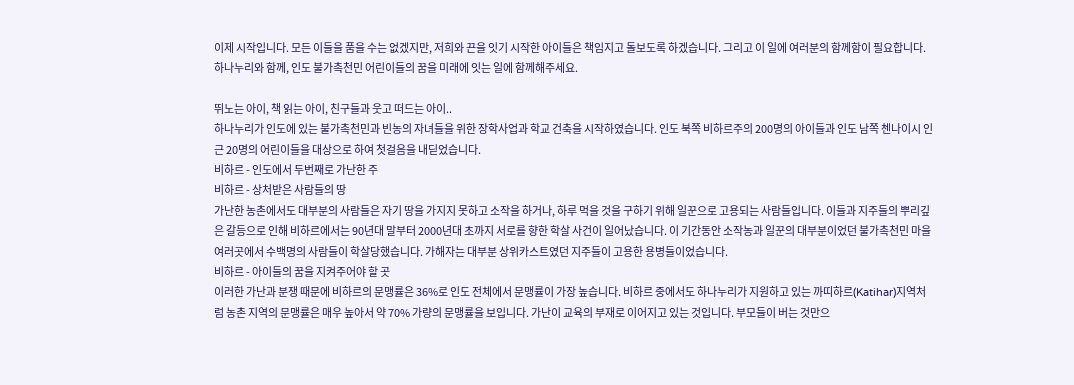이제 시작입니다. 모든 이들을 품을 수는 없겠지만, 저희와 끈을 잇기 시작한 아이들은 책임지고 돌보도록 하겠습니다. 그리고 이 일에 여러분의 함께함이 필요합니다. 하나누리와 함께, 인도 불가촉천민 어린이들의 꿈을 미래에 잇는 일에 함께해주세요.

뛰노는 아이, 책 읽는 아이, 친구들과 웃고 떠드는 아이..
하나누리가 인도에 있는 불가촉천민과 빈농의 자녀들을 위한 장학사업과 학교 건축을 시작하였습니다. 인도 북쪽 비하르주의 200명의 아이들과 인도 남쪽 첸나이시 인근 20명의 어린이들을 대상으로 하여 첫걸음을 내딛었습니다.
비하르 - 인도에서 두번째로 가난한 주
비하르 - 상처받은 사람들의 땅
가난한 농촌에서도 대부분의 사람들은 자기 땅을 가지지 못하고 소작을 하거나, 하루 먹을 것을 구하기 위해 일꾼으로 고용되는 사람들입니다. 이들과 지주들의 뿌리깊은 갈등으로 인해 비하르에서는 90년대 말부터 2000년대 초까지 서로를 향한 학살 사건이 일어났습니다. 이 기간동안 소작농과 일꾼의 대부분이었던 불가촉천민 마을 여러곳에서 수백명의 사람들이 학살당했습니다. 가해자는 대부분 상위카스트였던 지주들이 고용한 용병들이었습니다.
비하르 - 아이들의 꿈을 지켜주어야 할 곳
이러한 가난과 분쟁 때문에 비하르의 문맹률은 36%로 인도 전체에서 문맹률이 가장 높습니다. 비하르 중에서도 하나누리가 지원하고 있는 까띠하르(Katihar)지역처럼 농촌 지역의 문맹률은 매우 높아서 약 70% 가량의 문맹률을 보입니다. 가난이 교육의 부재로 이어지고 있는 것입니다. 부모들이 버는 것만으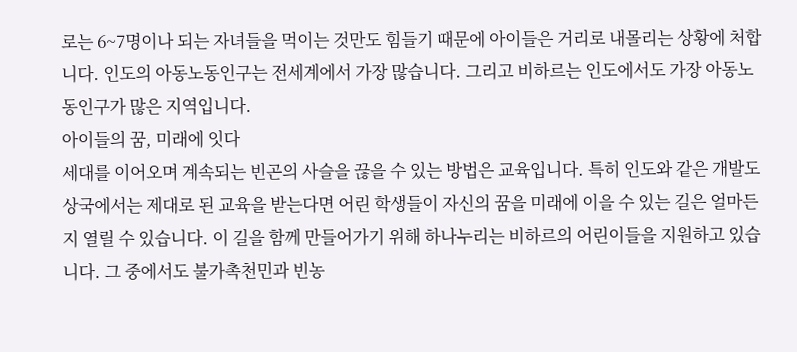로는 6~7명이나 되는 자녀들을 먹이는 것만도 힘들기 때문에 아이들은 거리로 내몰리는 상황에 처합니다. 인도의 아동노동인구는 전세계에서 가장 많습니다. 그리고 비하르는 인도에서도 가장 아동노동인구가 많은 지역입니다.
아이들의 꿈, 미래에 잇다
세대를 이어오며 계속되는 빈곤의 사슬을 끊을 수 있는 방법은 교육입니다. 특히 인도와 같은 개발도상국에서는 제대로 된 교육을 받는다면 어린 학생들이 자신의 꿈을 미래에 이을 수 있는 길은 얼마든지 열릴 수 있습니다. 이 길을 함께 만들어가기 위해 하나누리는 비하르의 어린이들을 지원하고 있습니다. 그 중에서도 불가촉천민과 빈농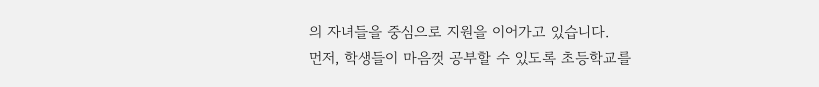의 자녀들을 중심으로 지원을 이어가고 있습니다.
먼저, 학생들이 마음껏 공부할 수 있도록 초등학교를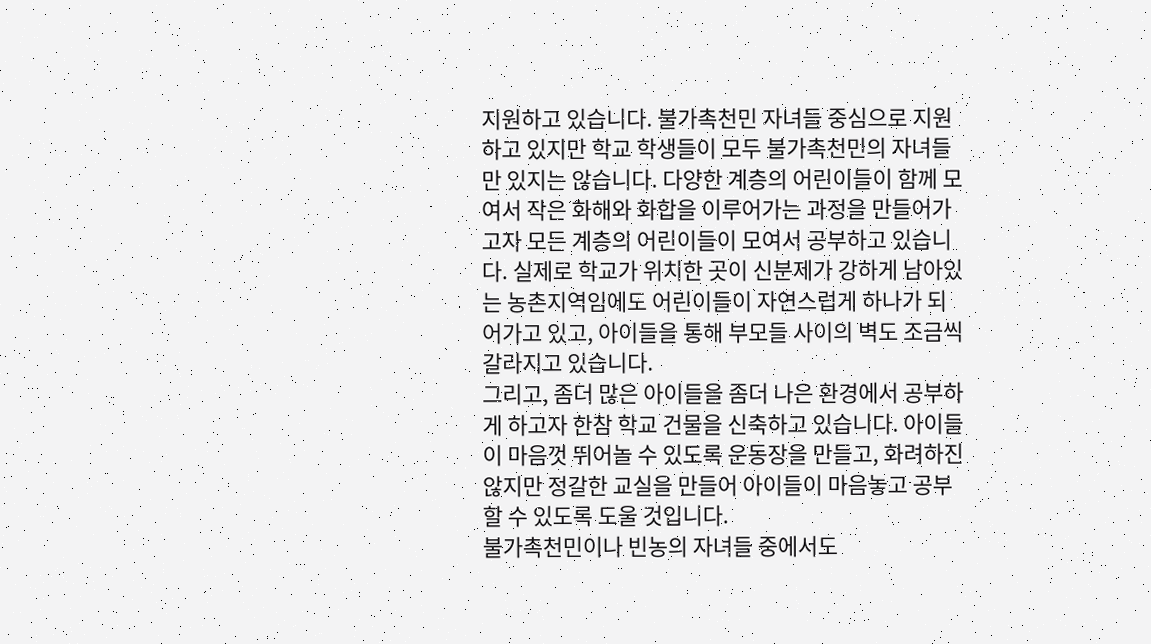지원하고 있습니다. 불가촉천민 자녀들 중심으로 지원하고 있지만 학교 학생들이 모두 불가촉천민의 자녀들만 있지는 않습니다. 다양한 계층의 어린이들이 함께 모여서 작은 화해와 화합을 이루어가는 과정을 만들어가고자 모든 계층의 어린이들이 모여서 공부하고 있습니다. 실제로 학교가 위치한 곳이 신분제가 강하게 남아있는 농촌지역임에도 어린이들이 자연스럽게 하나가 되어가고 있고, 아이들을 통해 부모들 사이의 벽도 조금씩 갈라지고 있습니다.
그리고, 좀더 많은 아이들을 좀더 나은 환경에서 공부하게 하고자 한참 학교 건물을 신축하고 있습니다. 아이들이 마음껏 뛰어놀 수 있도록 운동장을 만들고, 화려하진 않지만 정갈한 교실을 만들어 아이들이 마음놓고 공부할 수 있도록 도울 것입니다.
불가촉천민이나 빈농의 자녀들 중에서도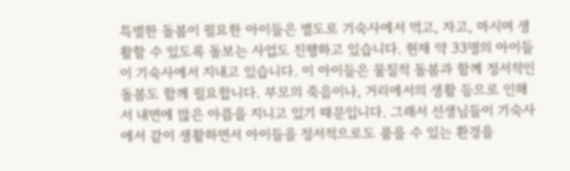특별한 돌봄이 필요한 아이들은 별도로 기숙사에서 먹고, 자고, 마시며 생활할 수 있도록 돌보는 사업도 진행하고 있습니다. 현재 약 33명의 아이들이 기숙사에서 지내고 있습니다. 이 아이들은 물질적 돌봄과 함께 정서적인 돌봄도 함께 필요합니다. 부모의 죽음이나, 거리에서의 생활 등으로 인해서 내면에 많은 아픔을 지니고 있기 때문입니다. 그래서 선생님들이 기숙사에서 같이 생활하면서 아이들을 정서적으로도 품을 수 있는 환경을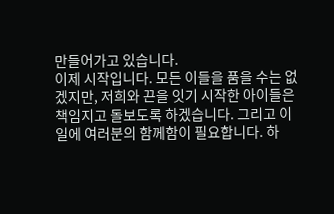만들어가고 있습니다.
이제 시작입니다. 모든 이들을 품을 수는 없겠지만, 저희와 끈을 잇기 시작한 아이들은 책임지고 돌보도록 하겠습니다. 그리고 이 일에 여러분의 함께함이 필요합니다. 하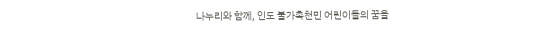나누리와 함께, 인도 불가촉천민 어린이들의 꿈을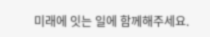미래에 잇는 일에 함께해주세요.